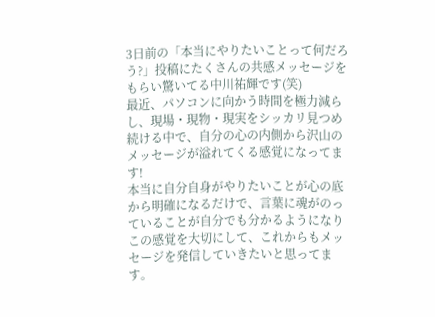3日前の「本当にやりたいことって何だろう?」投稿にたくさんの共感メッセージをもらい驚いてる中川祐輝です(笑)
最近、パソコンに向かう時間を極力減らし、現場・現物・現実をシッカリ見つめ続ける中で、自分の心の内側から沢山のメッセージが溢れてくる感覚になってます!
本当に自分自身がやりたいことが心の底から明確になるだけで、言葉に魂がのっていることが自分でも分かるようになり
この感覚を大切にして、これからもメッセージを発信していきたいと思ってます。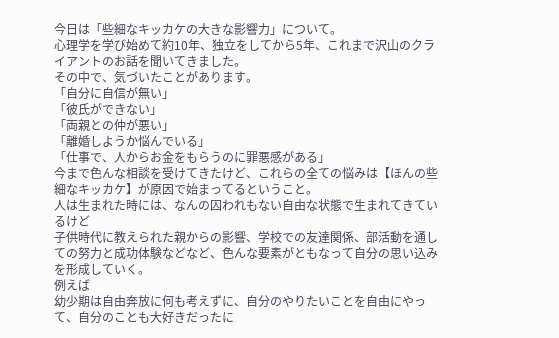今日は「些細なキッカケの大きな影響力」について。
心理学を学び始めて約10年、独立をしてから5年、これまで沢山のクライアントのお話を聞いてきました。
その中で、気づいたことがあります。
「自分に自信が無い」
「彼氏ができない」
「両親との仲が悪い」
「離婚しようか悩んでいる」
「仕事で、人からお金をもらうのに罪悪感がある」
今まで色んな相談を受けてきたけど、これらの全ての悩みは【ほんの些細なキッカケ】が原因で始まってるということ。
人は生まれた時には、なんの囚われもない自由な状態で生まれてきているけど
子供時代に教えられた親からの影響、学校での友達関係、部活動を通しての努力と成功体験などなど、色んな要素がともなって自分の思い込みを形成していく。
例えば
幼少期は自由奔放に何も考えずに、自分のやりたいことを自由にやって、自分のことも大好きだったに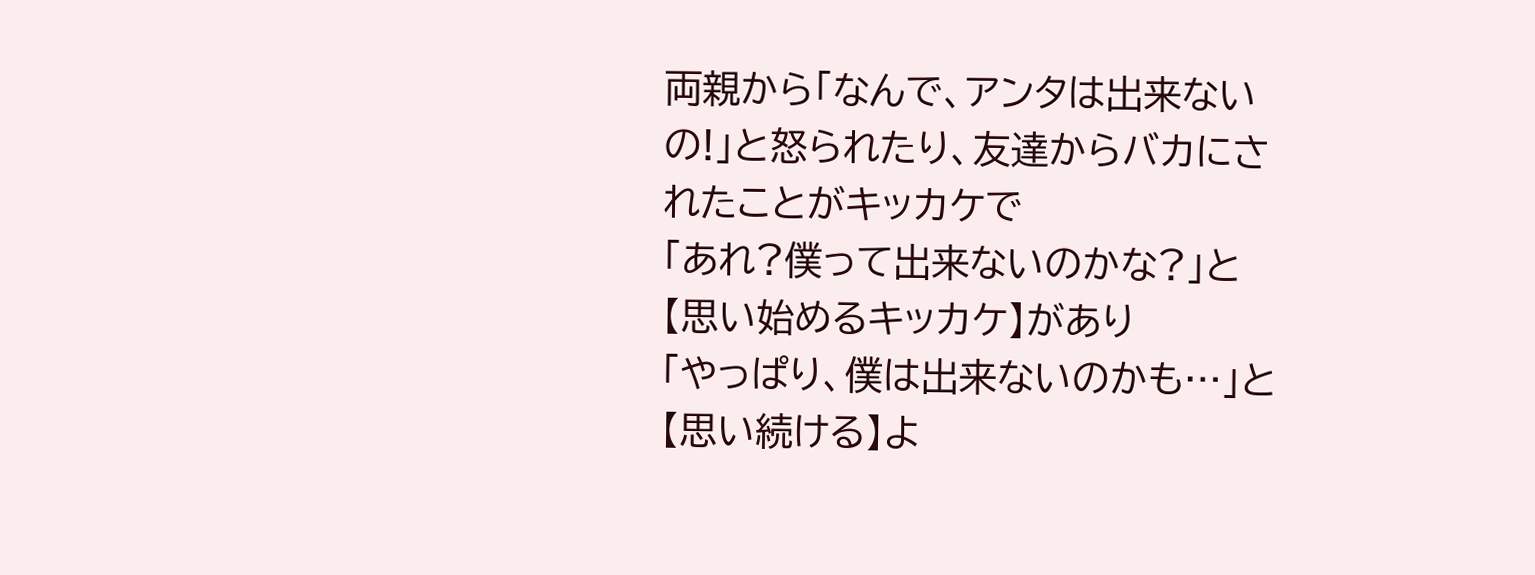両親から「なんで、アンタは出来ないの!」と怒られたり、友達からバカにされたことがキッカケで
「あれ?僕って出来ないのかな?」と【思い始めるキッカケ】があり
「やっぱり、僕は出来ないのかも…」と【思い続ける】よ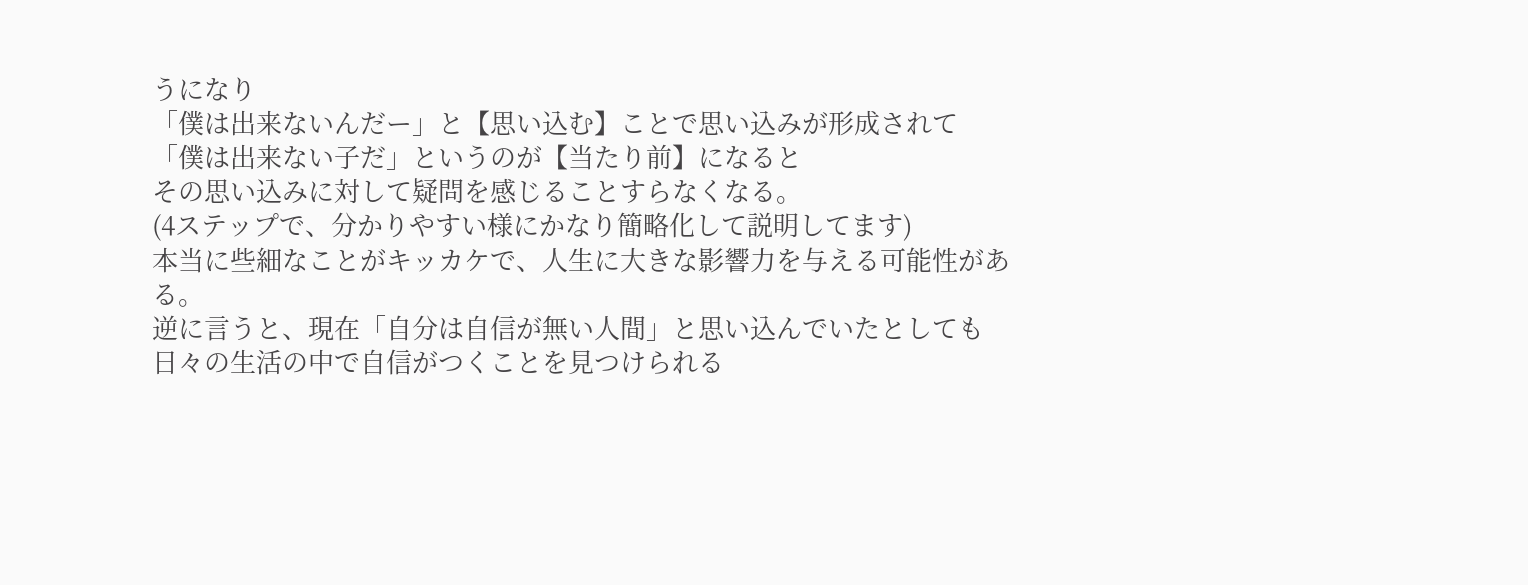うになり
「僕は出来ないんだー」と【思い込む】ことで思い込みが形成されて
「僕は出来ない子だ」というのが【当たり前】になると
その思い込みに対して疑問を感じることすらなくなる。
(4ステップで、分かりやすい様にかなり簡略化して説明してます)
本当に些細なことがキッカケで、人生に大きな影響力を与える可能性がある。
逆に言うと、現在「自分は自信が無い人間」と思い込んでいたとしても
日々の生活の中で自信がつくことを見つけられる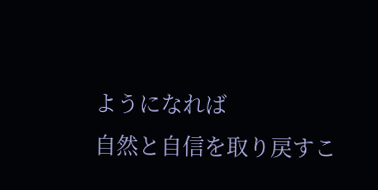ようになれば
自然と自信を取り戻すこ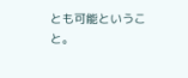とも可能ということ。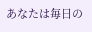あなたは毎日の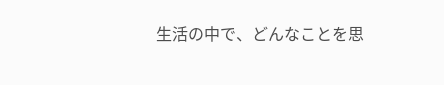生活の中で、どんなことを思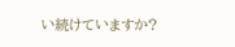い続けていますか?